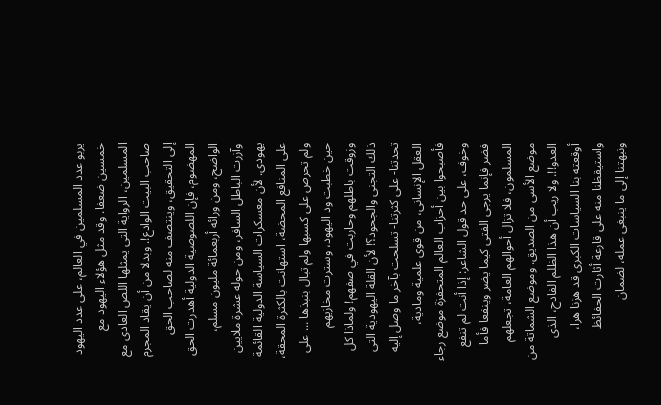يربو عدد المسلمين في العالم، على عدد اليهود خمسين ضعفا. وقد مثل هؤلاء اليهود مع المسلمين، الرواية التى يمثلها اللص العادى مع صاحب البيت الوادع!. وبدلا من أن يقاد المجرم إلى التحقيق، وينتصف منه لصاحب الحق المهضوم، فإن اللصوصية الدولية أهدرت الحق الواضح، ومن ورائه أربعمائة مليون مسلم، وآزرت الباطل السافر، ومن حوله عشرة ملايين يهودى. لأن معسكرات السياسة الدولية القائمة على المنافع المحضة، استهانت بالكثرة المحقة، ولم تحرص على كسبها ولم تبال بنبذها ... على حين خطبت ود اليهود، وسترت مخازيهم وزوقت باطلهم وحاربت في صفهم! ولماذا كل ذلك التجنى والجحود؟! لأن القلة اليهودية التى تحدتنا- على كثرتنا- تسلحت بآخر ما وصل إليه العقل الإنسانى، من قوى علمية ومادية، فأصبحوا بين أحزاب العالم المتحفزة موضع رجاء وخوف، على حد قول الشاعر: إذا أنت لم تنفع فضر فإنما يرجى الفتى كيما يضر وينفعا فأما المسلمون، فلا تزال أحوالهم العامة، تجعلهم موضع الأسى من الصديق. وموضع الشماتة من العدو!!. ولا ريب أن هذا الظلم الفادح، الذى أوقعته بنا السياسات الكبرى قد هزنا هرا، واستيقظنا منه على قارعة أثارت الحفائظ ونبهتنا إلى ما ينبغى عمله، لضمان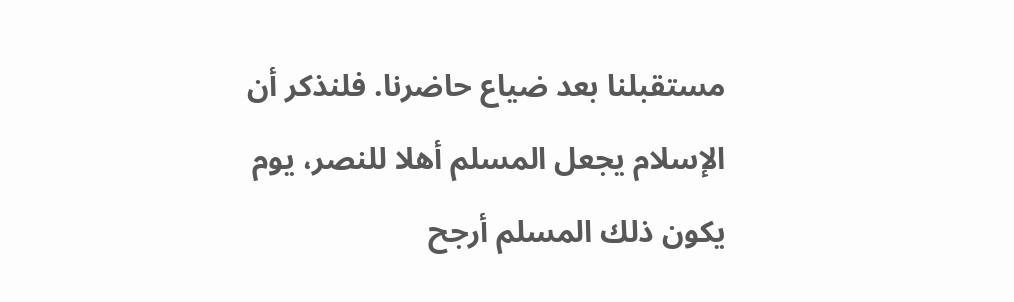مستقبلنا بعد ضياع حاضرنا. فلنذكر أن الإسلام يجعل المسلم أهلا للنصر، يوم يكون ذلك المسلم أرجح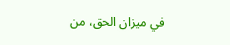في ميزان الحق، من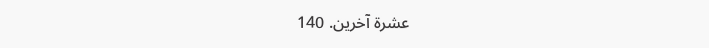عشرة آخرين. 140